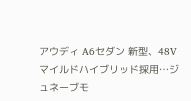アウディ A6セダン 新型、48Vマイルドハイブリッド採用…ジュネーブモ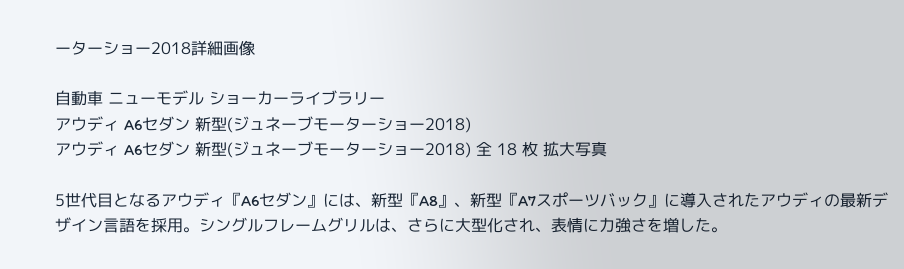ーターショー2018詳細画像

自動車 ニューモデル ショーカーライブラリー
アウディ A6セダン 新型(ジュネーブモーターショー2018)
アウディ A6セダン 新型(ジュネーブモーターショー2018) 全 18 枚 拡大写真

5世代目となるアウディ『A6セダン』には、新型『A8』、新型『A7スポーツバック』に導入されたアウディの最新デザイン言語を採用。シングルフレームグリルは、さらに大型化され、表情に力強さを増した。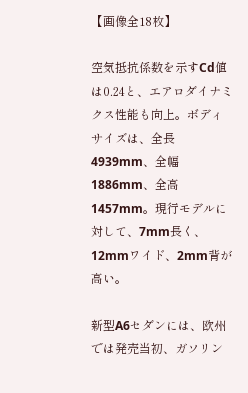【画像全18枚】

空気抵抗係数を示すCd値は0.24と、エアロダイナミクス性能も向上。ボディサイズは、全長4939mm、全幅1886mm、全高1457mm。現行モデルに対して、7mm長く、12mmワイド、2mm背が高い。

新型A6セダンには、欧州では発売当初、ガソリン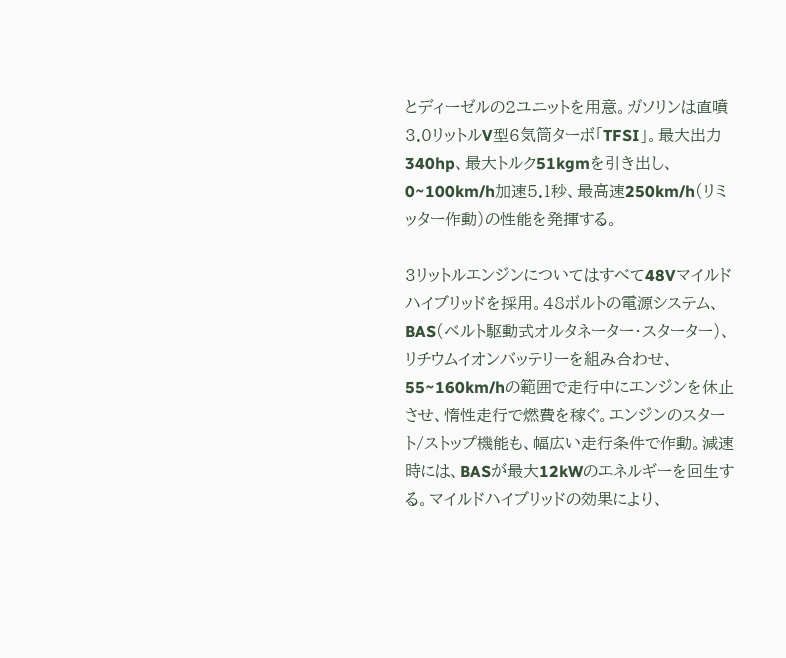とディーゼルの2ユニットを用意。ガソリンは直噴3.0リットルV型6気筒ターボ「TFSI」。最大出力340hp、最大トルク51kgmを引き出し、0~100km/h加速5.1秒、最高速250km/h(リミッター作動)の性能を発揮する。

3リットルエンジンについてはすべて48Vマイルドハイブリッドを採用。48ボルトの電源システム、BAS(ベルト駆動式オルタネーター・スターター)、リチウムイオンバッテリーを組み合わせ、55~160km/hの範囲で走行中にエンジンを休止させ、惰性走行で燃費を稼ぐ。エンジンのスタート/ストップ機能も、幅広い走行条件で作動。減速時には、BASが最大12kWのエネルギーを回生する。マイルドハイブリッドの効果により、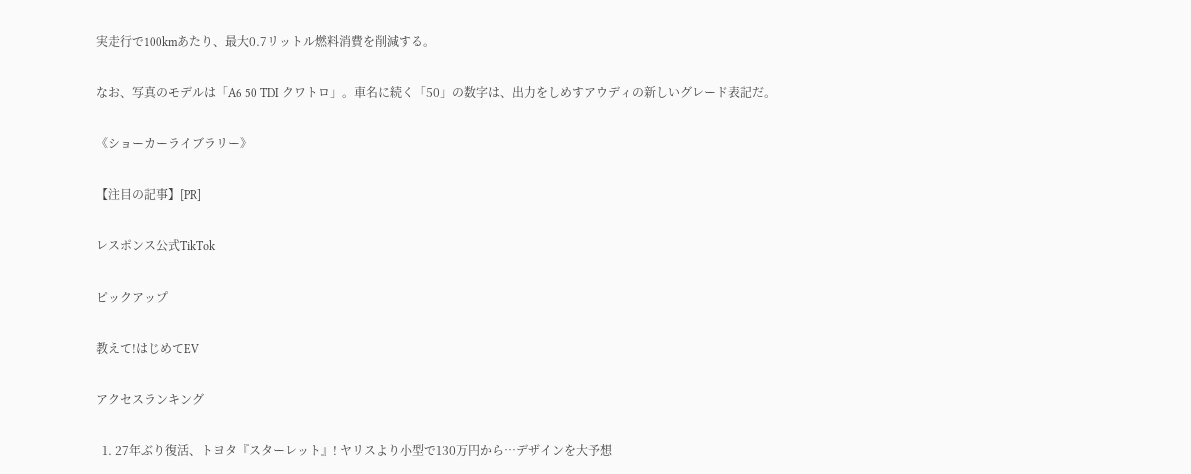実走行で100kmあたり、最大0.7リットル燃料消費を削減する。

なお、写真のモデルは「A6 50 TDI クワトロ」。車名に続く「50」の数字は、出力をしめすアウディの新しいグレード表記だ。

《ショーカーライブラリー》

【注目の記事】[PR]

レスポンス公式TikTok

ピックアップ

教えて!はじめてEV

アクセスランキング

  1. 27年ぶり復活、トヨタ『スターレット』! ヤリスより小型で130万円から…デザインを大予想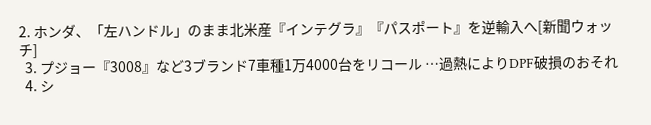2. ホンダ、「左ハンドル」のまま北米産『インテグラ』『パスポート』を逆輸入へ[新聞ウォッチ]
  3. プジョー『3008』など3ブランド7車種1万4000台をリコール …過熱によりDPF破損のおそれ
  4. シ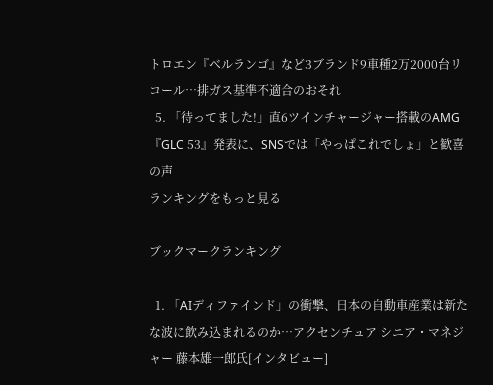トロエン『ベルランゴ』など3ブランド9車種2万2000台リコール…排ガス基準不適合のおそれ
  5. 「待ってました!」直6ツインチャージャー搭載のAMG『GLC 53』発表に、SNSでは「やっぱこれでしょ」と歓喜の声
ランキングをもっと見る

ブックマークランキング

  1. 「AIディファインド」の衝撃、日本の自動車産業は新たな波に飲み込まれるのか…アクセンチュア シニア・マネジャー 藤本雄一郎氏[インタビュー]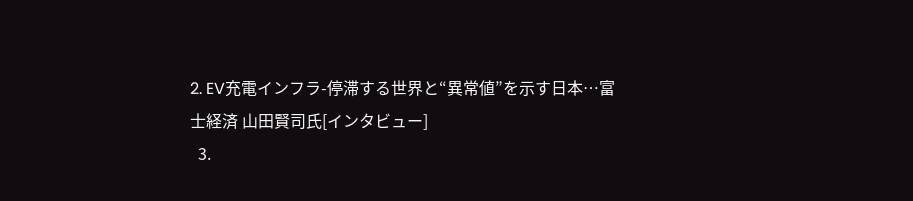2. EV充電インフラ-停滞する世界と“異常値”を示す日本…富士経済 山田賢司氏[インタビュー]
  3.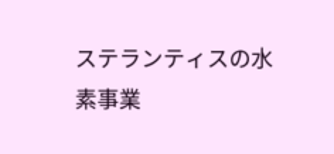ステランティスの水素事業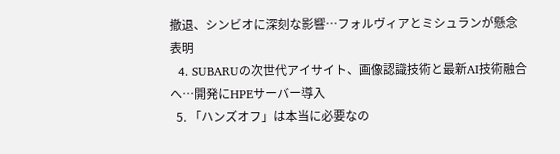撤退、シンビオに深刻な影響…フォルヴィアとミシュランが懸念表明
  4. SUBARUの次世代アイサイト、画像認識技術と最新AI技術融合へ…開発にHPEサーバー導入
  5. 「ハンズオフ」は本当に必要なの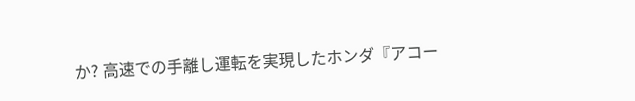か? 高速での手離し運転を実現したホンダ『アコー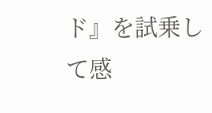ド』を試乗して感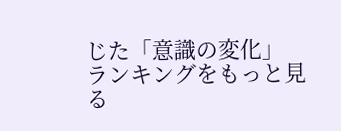じた「意識の変化」
ランキングをもっと見る